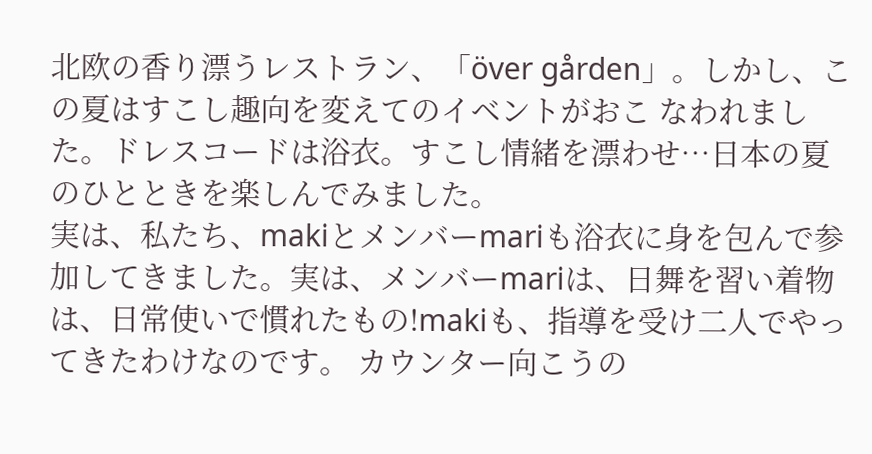北欧の香り漂うレストラン、「över gården」。しかし、この夏はすこし趣向を変えてのイベントがおこ なわれました。ドレスコードは浴衣。すこし情緒を漂わせ…日本の夏のひとときを楽しんでみました。
実は、私たち、makiとメンバーmariも浴衣に身を包んで参加してきました。実は、メンバーmariは、日舞を習い着物は、日常使いで慣れたもの!makiも、指導を受け二人でやってきたわけなのです。 カウンター向こうの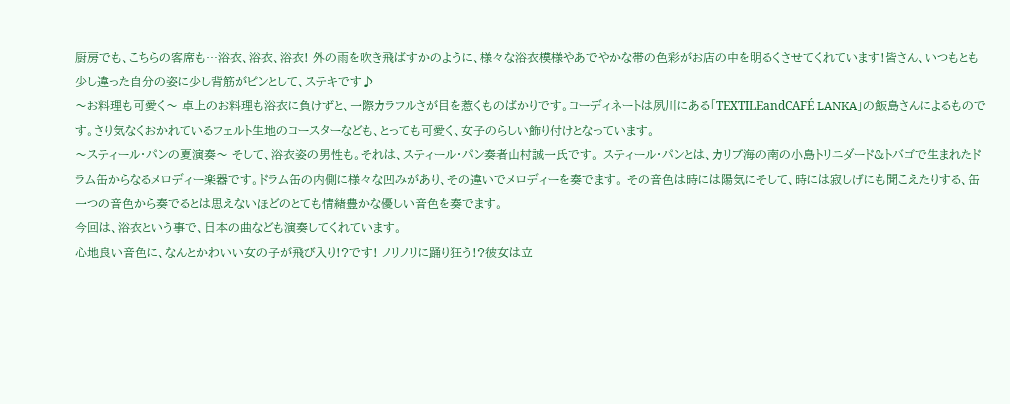厨房でも、こちらの客席も…浴衣、浴衣、浴衣! 外の雨を吹き飛ばすかのように、様々な浴衣模様やあでやかな帯の色彩がお店の中を明るくさせてくれています!皆さん、いつもとも少し違った自分の姿に少し背筋がピンとして、ステキです♪
〜お料理も可愛く〜 卓上のお料理も浴衣に負けずと、一際カラフルさが目を惹くものばかりです。コーディネートは夙川にある「TEXTILEandCAFÉ LANKA」の飯島さんによるものです。さり気なくおかれているフェルト生地のコースターなども、とっても可愛く、女子のらしい飾り付けとなっています。
〜スティール・パンの夏演奏〜 そして、浴衣姿の男性も。それは、スティール・パン奏者山村誠一氏です。 スティール・パンとは、カリブ海の南の小島トリニダード&トバゴで生まれたドラム缶からなるメロディー楽器です。ドラム缶の内側に様々な凹みがあり、その違いでメロディーを奏でます。 その音色は時には陽気にそして、時には寂しげにも聞こえたりする、缶一つの音色から奏でるとは思えないほどのとても情緒豊かな優しい音色を奏でます。
今回は、浴衣という事で、日本の曲なども演奏してくれています。
心地良い音色に、なんとかわいい女の子が飛び入り!?です! ノリノリに踊り狂う!?彼女は立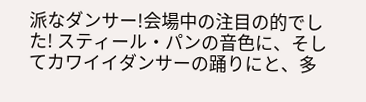派なダンサー!会場中の注目の的でした! スティール・パンの音色に、そしてカワイイダンサーの踊りにと、多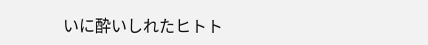いに酔いしれたヒトト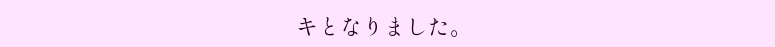キとなりました。